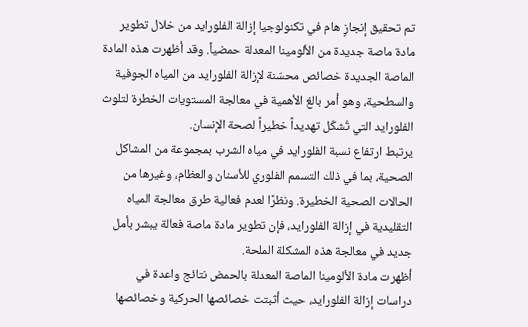تم تحقيق إنجازٍ هام في تكنولوجيا إزالة الفلورايد من خلال تطوير مادة ماصة جديدة من الألومينا المعدلة حمضياً. وقد أظهرت هذه المادة الماصة الجديدة خصائص محسّنة لإزالة الفلورايد من المياه الجوفية والسطحية، وهو أمر بالغ الأهمية في معالجة المستويات الخطرة لتلوث الفلورايد التي تُشكّل تهديداً خطيراً لصحة الإنسان.
يرتبط ارتفاع نسبة الفلورايد في مياه الشرب بمجموعة من المشاكل الصحية، بما في ذلك التسمم الفلوري للأسنان والعظام، وغيرها من الحالات الصحية الخطيرة. ونظرًا لعدم فعالية طرق معالجة المياه التقليدية في إزالة الفلورايد، فإن تطوير مادة ماصة فعالة يبشر بأمل جديد في معالجة هذه المشكلة الملحة.
أظهرت مادة الألومينا الماصة المعدلة بالحمض نتائج واعدة في دراسات إزالة الفلورايد، حيث أثبتت خصائصها الحركية وخصائصها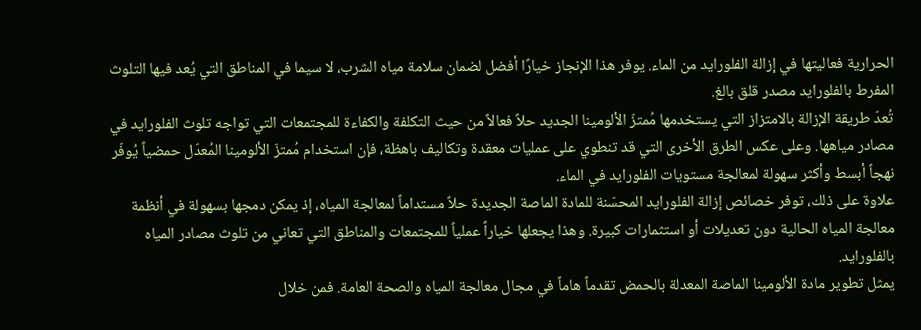الحرارية فعاليتها في إزالة الفلورايد من الماء. يوفر هذا الإنجاز خيارًا أفضل لضمان سلامة مياه الشرب، لا سيما في المناطق التي يُعد فيها التلوث المفرط بالفلورايد مصدر قلق بالغ.
تُعدّ طريقة الإزالة بالامتزاز التي يستخدمها مُمتزّ الألومينا الجديد حلاً فعالاً من حيث التكلفة والكفاءة للمجتمعات التي تواجه تلوث الفلورايد في مصادر مياهها. وعلى عكس الطرق الأخرى التي قد تنطوي على عمليات معقدة وتكاليف باهظة، فإن استخدام مُمتزّ الألومينا المُعدّل حمضياً يُوفّر نهجاً أبسط وأكثر سهولة لمعالجة مستويات الفلورايد في الماء.
علاوة على ذلك، توفر خصائص إزالة الفلورايد المحسّنة للمادة الماصة الجديدة حلاً مستداماً لمعالجة المياه، إذ يمكن دمجها بسهولة في أنظمة معالجة المياه الحالية دون تعديلات أو استثمارات كبيرة. وهذا يجعلها خياراً عملياً للمجتمعات والمناطق التي تعاني من تلوث مصادر المياه بالفلورايد.
يمثل تطوير مادة الألومينا الماصة المعدلة بالحمض تقدماً هاماً في مجال معالجة المياه والصحة العامة. فمن خلال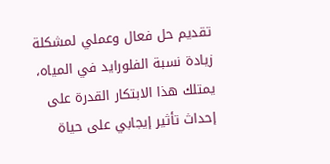تقديم حل فعال وعملي لمشكلة زيادة نسبة الفلورايد في المياه، يمتلك هذا الابتكار القدرة على إحداث تأثير إيجابي على حياة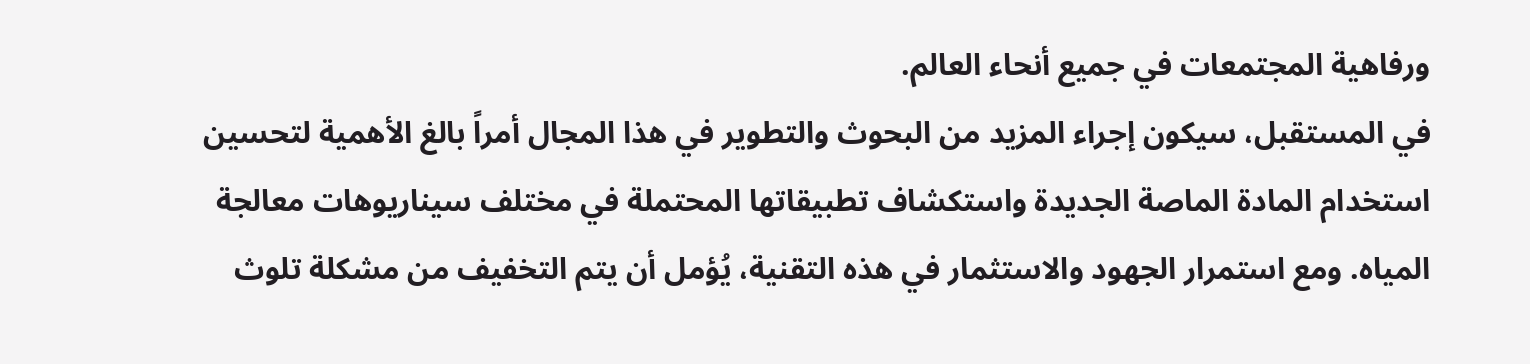ورفاهية المجتمعات في جميع أنحاء العالم.
في المستقبل، سيكون إجراء المزيد من البحوث والتطوير في هذا المجال أمراً بالغ الأهمية لتحسين استخدام المادة الماصة الجديدة واستكشاف تطبيقاتها المحتملة في مختلف سيناريوهات معالجة المياه. ومع استمرار الجهود والاستثمار في هذه التقنية، يُؤمل أن يتم التخفيف من مشكلة تلوث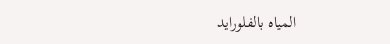المياه بالفلورايد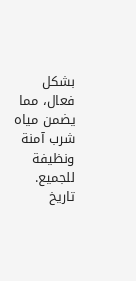بشكل فعال، مما يضمن مياه شرب آمنة ونظيفة للجميع.
تاريخ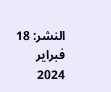النشر: 18 فبراير 2024